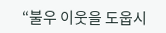“불우 이웃을 도웁시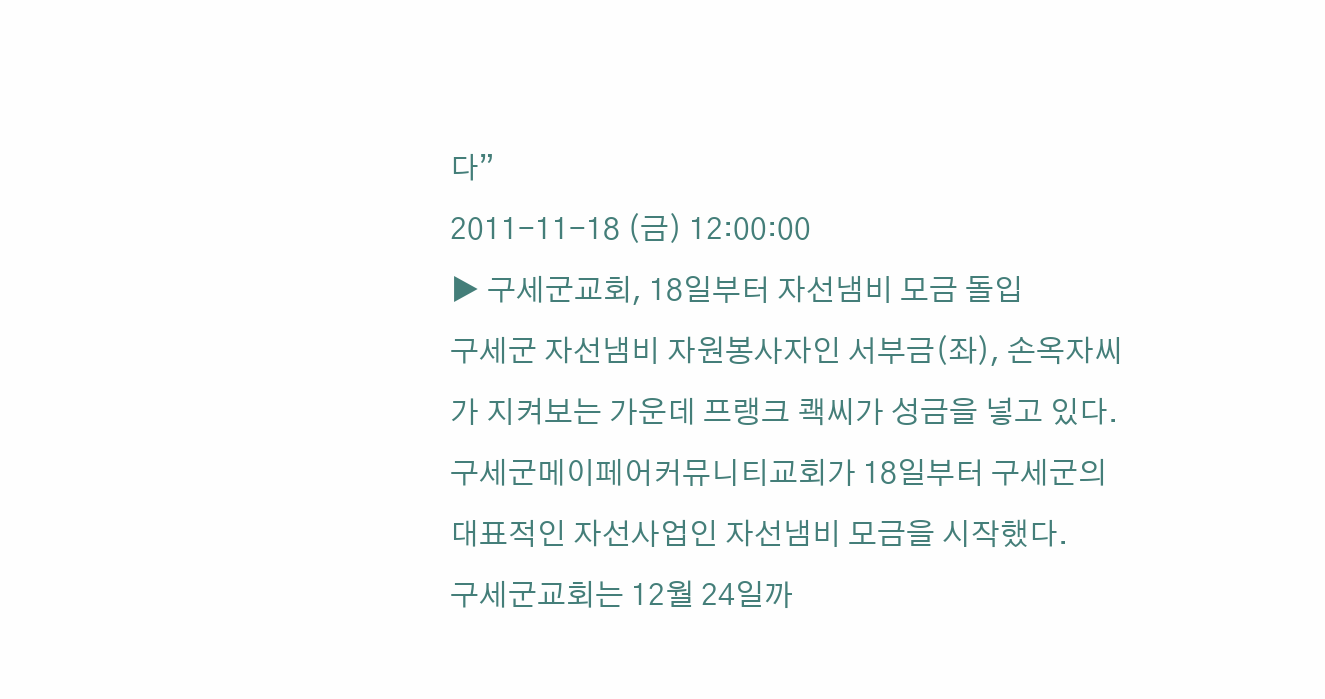다”
2011-11-18 (금) 12:00:00
▶ 구세군교회, 18일부터 자선냄비 모금 돌입
구세군 자선냄비 자원봉사자인 서부금(좌), 손옥자씨가 지켜보는 가운데 프랭크 쾍씨가 성금을 넣고 있다.
구세군메이페어커뮤니티교회가 18일부터 구세군의 대표적인 자선사업인 자선냄비 모금을 시작했다.
구세군교회는 12월 24일까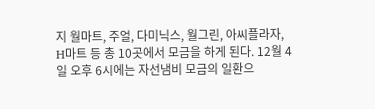지 월마트, 주얼, 다미닉스, 월그린, 아씨플라자, H마트 등 총 10곳에서 모금을 하게 된다. 12월 4일 오후 6시에는 자선냄비 모금의 일환으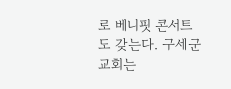로 베니핏 콘서트도 갖는다. 구세군교회는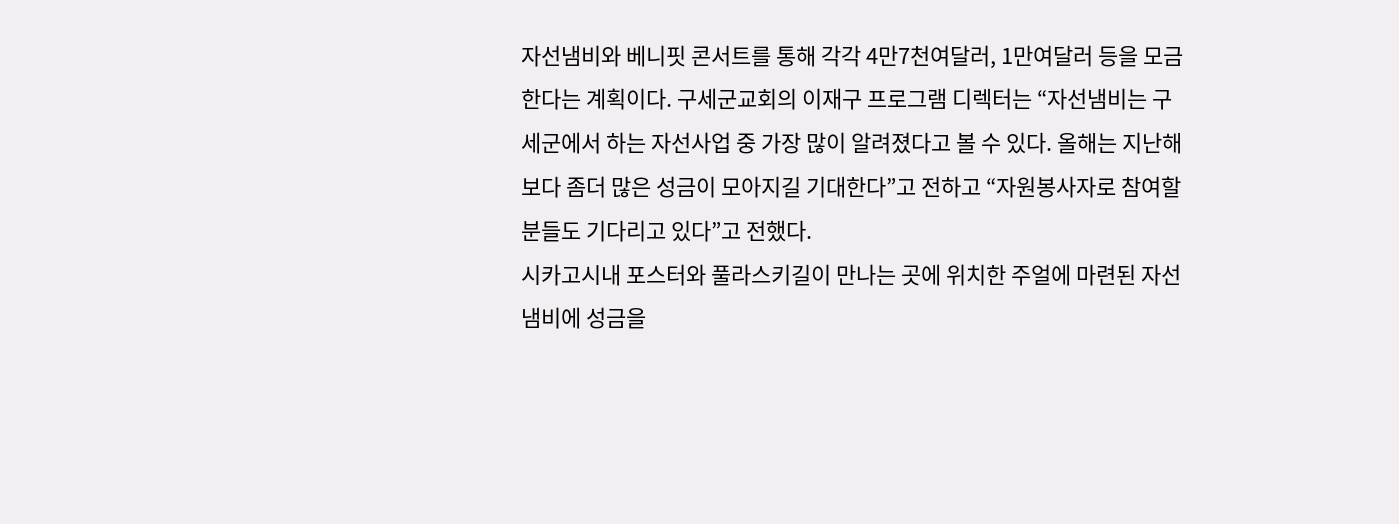자선냄비와 베니핏 콘서트를 통해 각각 4만7천여달러, 1만여달러 등을 모금한다는 계획이다. 구세군교회의 이재구 프로그램 디렉터는 “자선냄비는 구세군에서 하는 자선사업 중 가장 많이 알려졌다고 볼 수 있다. 올해는 지난해 보다 좀더 많은 성금이 모아지길 기대한다”고 전하고 “자원봉사자로 참여할 분들도 기다리고 있다”고 전했다.
시카고시내 포스터와 풀라스키길이 만나는 곳에 위치한 주얼에 마련된 자선냄비에 성금을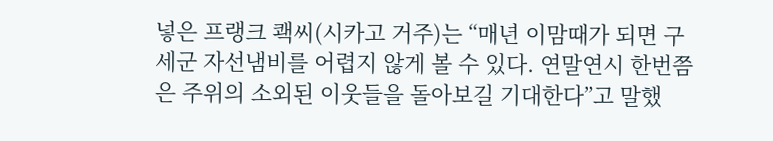넣은 프랭크 쾍씨(시카고 거주)는 “매년 이맘때가 되면 구세군 자선냄비를 어렵지 않게 볼 수 있다. 연말연시 한번쯤은 주위의 소외된 이웃들을 돌아보길 기대한다”고 말했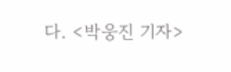다. <박웅진 기자>